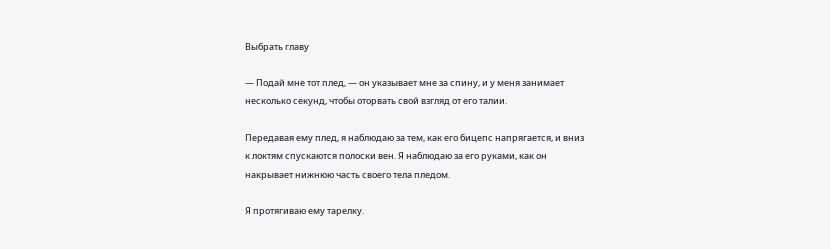Выбрать главу

— Подай мне тот плед, — он указывает мне за спину, и у меня занимает несколько секунд, чтобы оторвать свой взгляд от его талии.

Передавая ему плед, я наблюдаю за тем, как его бицепс напрягается, и вниз к локтям спускаются полоски вен. Я наблюдаю за его руками, как он накрывает нижнюю часть своего тела пледом.

Я протягиваю ему тарелку.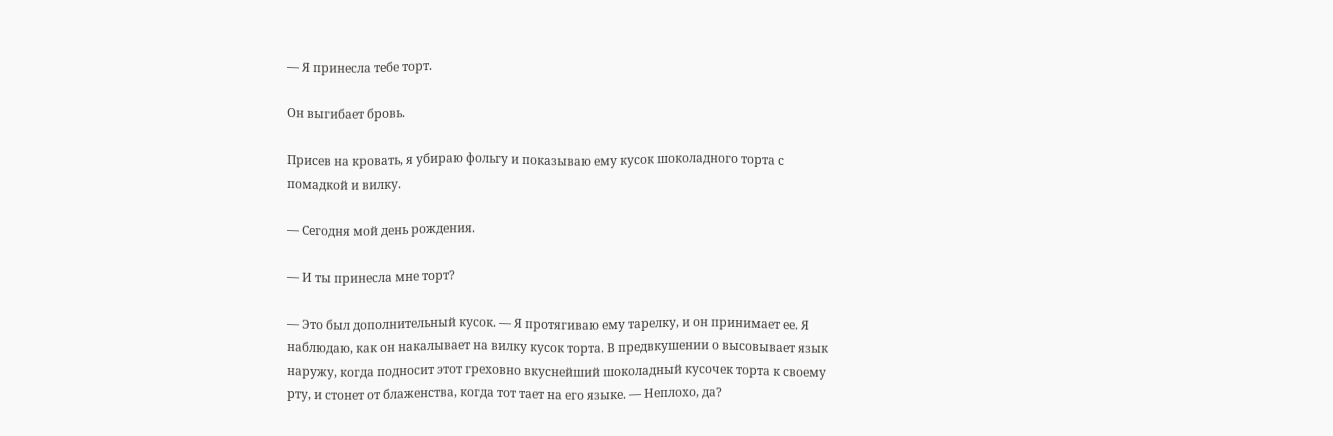— Я принесла тебе торт.

Он выгибает бровь.

Присев на кровать, я убираю фольгу и показываю ему кусок шоколадного торта с помадкой и вилку.

— Сегодня мой день рождения.

— И ты принесла мне торт?

— Это был дополнительный кусок. — Я протягиваю ему тарелку, и он принимает ее. Я наблюдаю, как он накалывает на вилку кусок торта. В предвкушении о высовывает язык наружу, когда подносит этот греховно вкуснейший шоколадный кусочек торта к своему рту, и стонет от блаженства, когда тот тает на его языке. — Неплохо, да?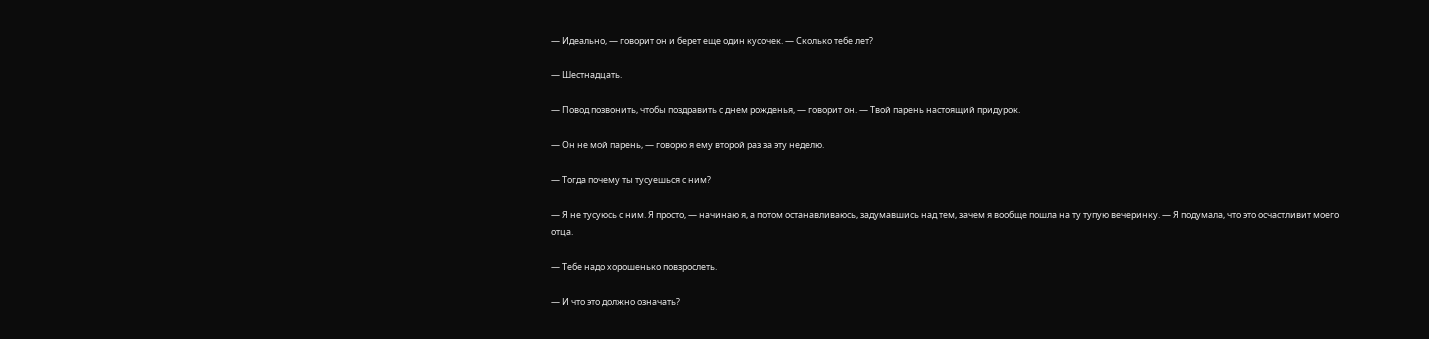— Идеально, — говорит он и берет еще один кусочек. — Сколько тебе лет?

— Шестнадцать.

— Повод позвонить, чтобы поздравить с днем рожденья, — говорит он. — Твой парень настоящий придурок.

— Он не мой парень, — говорю я ему второй раз за эту неделю.

— Тогда почему ты тусуешься с ним?

— Я не тусуюсь с ним. Я просто, — начинаю я, а потом останавливаюсь, задумавшись над тем, зачем я вообще пошла на ту тупую вечеринку. — Я подумала, что это осчастливит моего отца.

— Тебе надо хорошенько повзрослеть.

— И что это должно означать?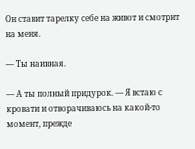Он ставит тарелку себе на живот и смотрит на меня.

— Ты наивная.

— А ты полный придурок. — Я встаю с кровати и отворачиваюсь на какой-то момент, прежде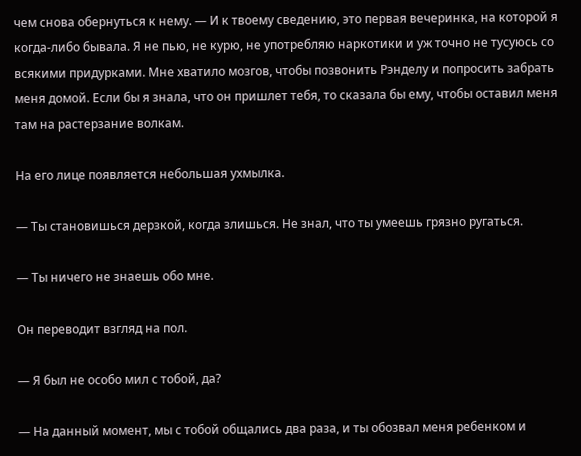чем снова обернуться к нему. — И к твоему сведению, это первая вечеринка, на которой я когда-либо бывала. Я не пью, не курю, не употребляю наркотики и уж точно не тусуюсь со всякими придурками. Мне хватило мозгов, чтобы позвонить Рэнделу и попросить забрать меня домой. Если бы я знала, что он пришлет тебя, то сказала бы ему, чтобы оставил меня там на растерзание волкам.

На его лице появляется небольшая ухмылка.

— Ты становишься дерзкой, когда злишься. Не знал, что ты умеешь грязно ругаться.

— Ты ничего не знаешь обо мне.

Он переводит взгляд на пол.

— Я был не особо мил с тобой, да?

— На данный момент, мы с тобой общались два раза, и ты обозвал меня ребенком и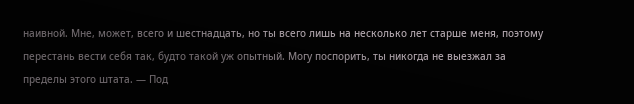наивной. Мне, может, всего и шестнадцать, но ты всего лишь на несколько лет старше меня, поэтому перестань вести себя так, будто такой уж опытный. Могу поспорить, ты никогда не выезжал за пределы этого штата. — Под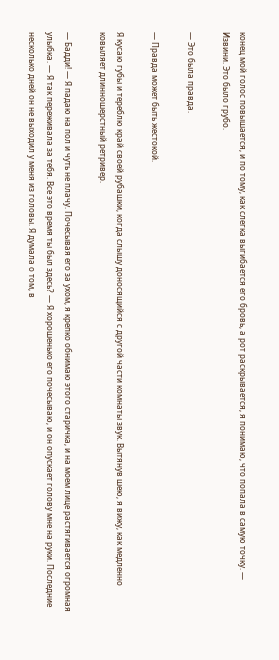конец мой голос повышается, и по тому, как слегка выгибается его бровь, а рот раскрывается, я понимаю, что попала в самую точку. — Извини. Это было грубо.

— Это была правда.

— Правда может быть жестокой.

Я кусаю губы и тереблю край своей рубашки, когда слышу доносящийся с другой части комнаты звук. Вытянув шею, я вижу, как медленно ковыляет длинношерстный ретривер.

— Бадди! — Я падаю на пол и чуть не плачу. Почесывая его за ухом, я крепко обнимаю этого старичка, и на моем лице растягивается огромная улыбка. — Я так переживала за тебя. Все это время ты был здесь? — Я хорошенько его почесываю, и он опускает голову мне на руки. Последние несколько дней он не выходил у меня из головы. Я думала о том, в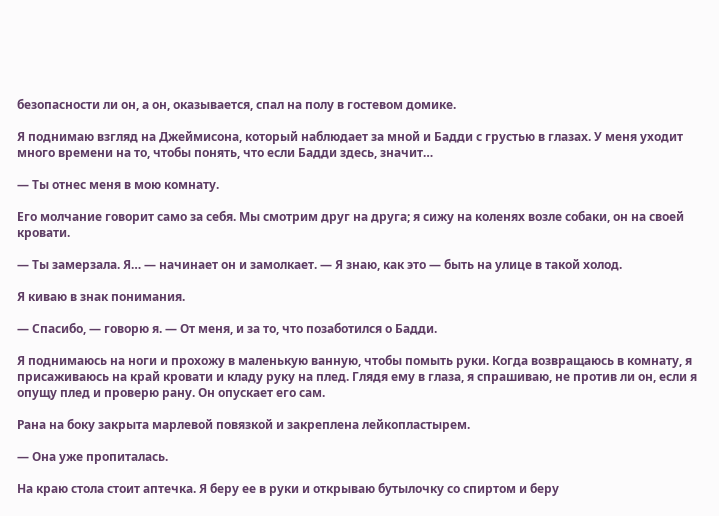безопасности ли он, а он, оказывается, спал на полу в гостевом домике.

Я поднимаю взгляд на Джеймисона, который наблюдает за мной и Бадди с грустью в глазах. У меня уходит много времени на то, чтобы понять, что если Бадди здесь, значит…

— Ты отнес меня в мою комнату.

Его молчание говорит само за себя. Мы смотрим друг на друга; я сижу на коленях возле собаки, он на своей кровати.

— Ты замерзала. Я… — начинает он и замолкает. — Я знаю, как это — быть на улице в такой холод.

Я киваю в знак понимания.

— Спасибо, — говорю я. — От меня, и за то, что позаботился о Бадди.

Я поднимаюсь на ноги и прохожу в маленькую ванную, чтобы помыть руки. Когда возвращаюсь в комнату, я присаживаюсь на край кровати и кладу руку на плед. Глядя ему в глаза, я спрашиваю, не против ли он, если я опущу плед и проверю рану. Он опускает его сам.

Рана на боку закрыта марлевой повязкой и закреплена лейкопластырем.

— Она уже пропиталась.

На краю стола стоит аптечка. Я беру ее в руки и открываю бутылочку со спиртом и беру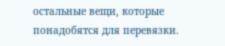остальные вещи, которые понадобятся для перевязки.